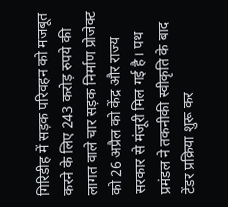गिरिडीह में सड़क परिवहन को मजबूत करने के लिए 243 करोड़ रुपये की लागत वाले चार सड़क निर्माण प्रोजेक्ट को 26 अप्रैल को केंद्र और राज्य सरकार से मंजूरी मिल गई है। पथ प्रमंडल ने तकनीकी स्वीकृति के बाद टेंडर प्रक्रिया शुरू कर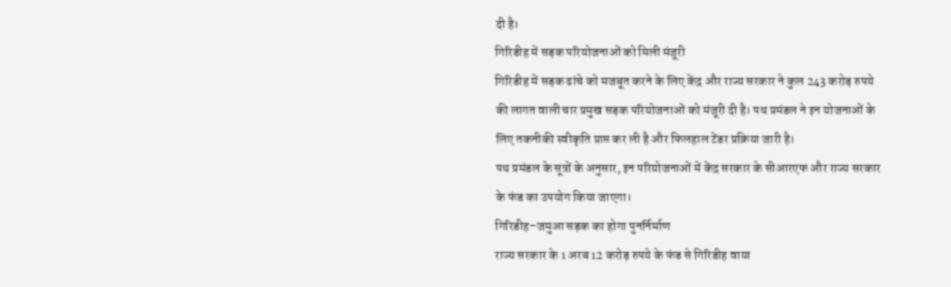दी है।
गिरिडीह में सड़क परियोजनाओं को मिली मंजूरी
गिरिडीह में सड़क ढांचे को मजबूत करने के लिए केंद्र और राज्य सरकार ने कुल 243 करोड़ रुपये की लागत वाली चार प्रमुख सड़क परियोजनाओं को मंजूरी दी है। पथ प्रमंडल ने इन योजनाओं के लिए तकनीकी स्वीकृति प्राप्त कर ली है और फिलहाल टेंडर प्रक्रिया जारी है।
पथ प्रमंडल के सूत्रों के अनुसार, इन परियोजनाओं में केंद्र सरकार के सीआरएफ और राज्य सरकार के फंड का उपयोग किया जाएगा।
गिरिडीह–जमुआ सड़क का होगा पुनर्निर्माण
राज्य सरकार के 1 अरब 12 करोड़ रुपये के फंड से गिरिडीह वाया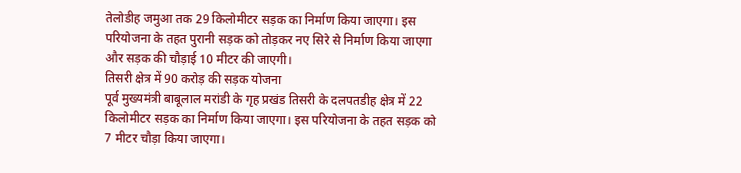तेलोडीह जमुआ तक 29 किलोमीटर सड़क का निर्माण किया जाएगा। इस परियोजना के तहत पुरानी सड़क को तोड़कर नए सिरे से निर्माण किया जाएगा और सड़क की चौड़ाई 10 मीटर की जाएगी।
तिसरी क्षेत्र में 90 करोड़ की सड़क योजना
पूर्व मुख्यमंत्री बाबूलाल मरांडी के गृह प्रखंड तिसरी के दलपतडीह क्षेत्र में 22 किलोमीटर सड़क का निर्माण किया जाएगा। इस परियोजना के तहत सड़क को 7 मीटर चौड़ा किया जाएगा।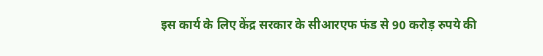इस कार्य के लिए केंद्र सरकार के सीआरएफ फंड से 90 करोड़ रुपये की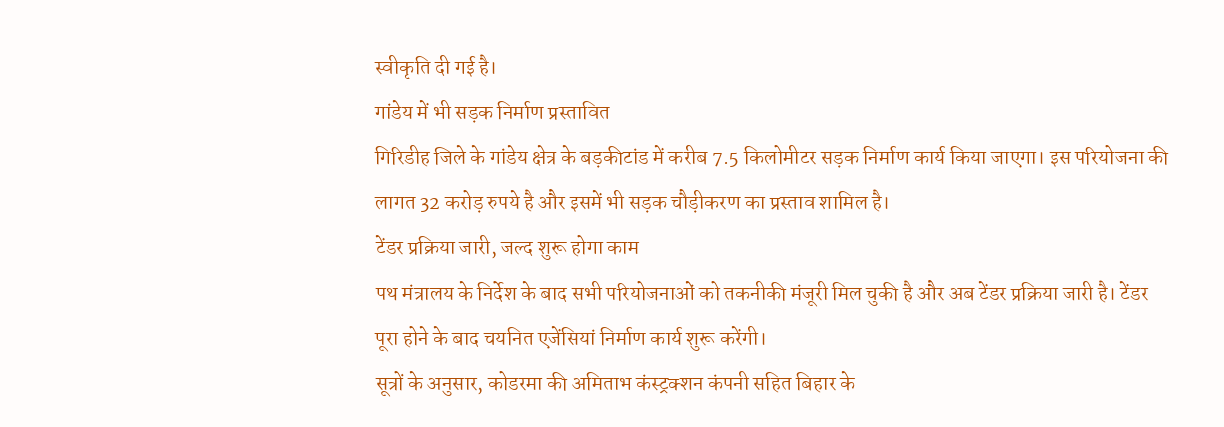स्वीकृति दी गई है।
गांडेय में भी सड़क निर्माण प्रस्तावित
गिरिडीह जिले के गांडेय क्षेत्र के बड़कीटांड में करीब 7.5 किलोमीटर सड़क निर्माण कार्य किया जाएगा। इस परियोजना की लागत 32 करोड़ रुपये है और इसमें भी सड़क चौड़ीकरण का प्रस्ताव शामिल है।
टेंडर प्रक्रिया जारी, जल्द शुरू होगा काम
पथ मंत्रालय के निर्देश के बाद सभी परियोजनाओं को तकनीकी मंजूरी मिल चुकी है और अब टेंडर प्रक्रिया जारी है। टेंडर पूरा होने के बाद चयनित एजेंसियां निर्माण कार्य शुरू करेंगी।
सूत्रों के अनुसार, कोडरमा की अमिताभ कंस्ट्रक्शन कंपनी सहित बिहार के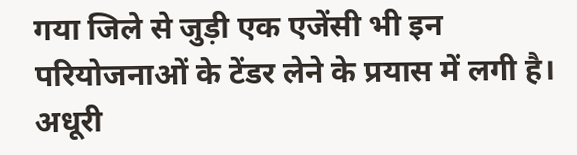गया जिले से जुड़ी एक एजेंसी भी इन परियोजनाओं के टेंडर लेने के प्रयास में लगी है।
अधूरी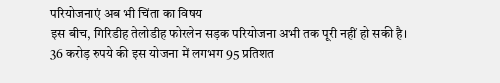परियोजनाएं अब भी चिंता का विषय
इस बीच, गिरिडीह तेलोडीह फोरलेन सड़क परियोजना अभी तक पूरी नहीं हो सकी है। 36 करोड़ रुपये की इस योजना में लगभग 95 प्रतिशत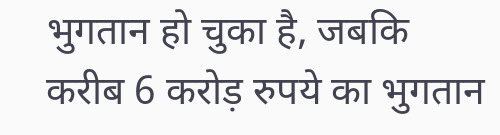भुगतान हो चुका है, जबकि करीब 6 करोड़ रुपये का भुगतान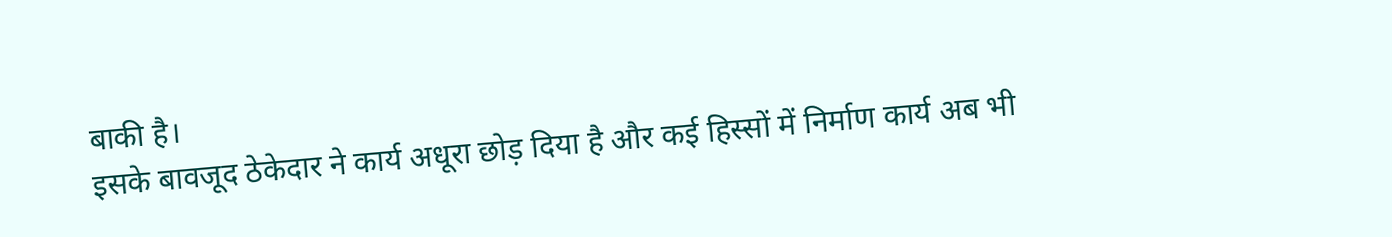बाकी है।
इसके बावजूद ठेकेदार ने कार्य अधूरा छोड़ दिया है और कई हिस्सों में निर्माण कार्य अब भी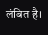लंबित है।